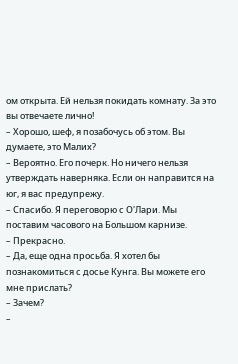ом открыта. Ей нельзя покидать комнату. За это вы отвечаете лично!
– Хорошо, шеф, я позабочусь об этом. Вы думаете, это Малих?
– Вероятно. Его почерк. Но ничего нельзя утверждать наверняка. Если он направится на юг, я вас предупрежу.
– Спасибо. Я переговорю с О'Лари. Мы поставим часового на Большом карнизе.
– Прекрасно.
– Да, еще одна просьба. Я хотел бы познакомиться с досье Кунга. Вы можете его мне прислать?
– Зачем?
–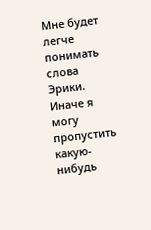Мне будет легче понимать слова Эрики. Иначе я могу пропустить какую-нибудь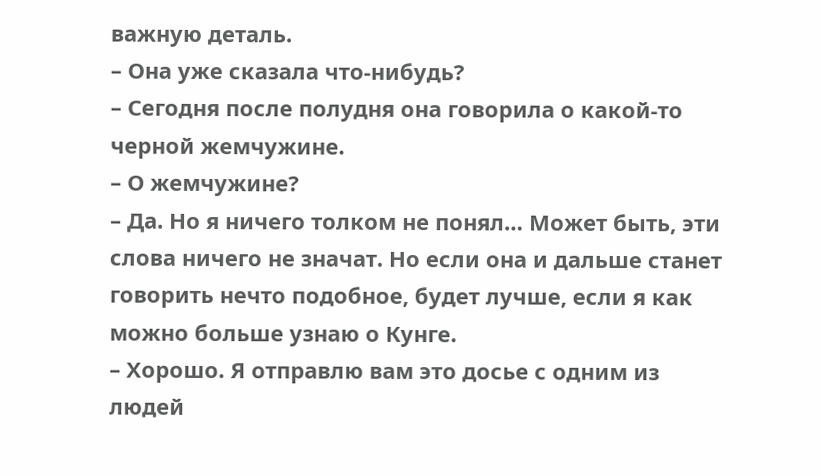важную деталь.
– Она уже сказала что-нибудь?
– Сегодня после полудня она говорила о какой-то черной жемчужине.
– О жемчужине?
– Да. Но я ничего толком не понял… Может быть, эти слова ничего не значат. Но если она и дальше станет говорить нечто подобное, будет лучше, если я как можно больше узнаю о Кунге.
– Хорошо. Я отправлю вам это досье с одним из людей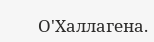О'Халлагена.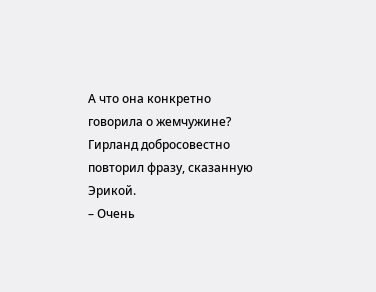А что она конкретно говорила о жемчужине?
Гирланд добросовестно повторил фразу, сказанную Эрикой.
– Очень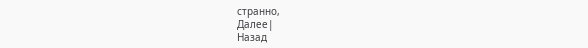странно,
Далее|
Назад